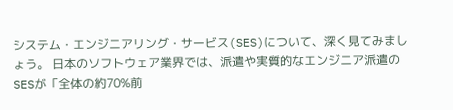システム・エンジニアリング・サービス(SES)について、深く見てみましょう。 日本のソフトウェア業界では、派遣や実質的なエンジニア派遣のSESが「全体の約70%前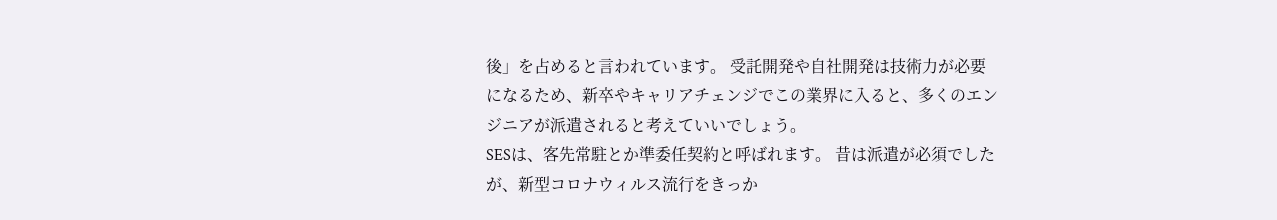後」を占めると言われています。 受託開発や自社開発は技術力が必要になるため、新卒やキャリアチェンジでこの業界に入ると、多くのエンジニアが派遣されると考えていいでしょう。
SESは、客先常駐とか準委任契約と呼ばれます。 昔は派遣が必須でしたが、新型コロナウィルス流行をきっか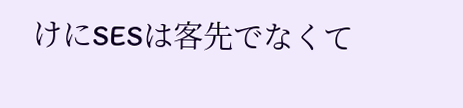けにSESは客先でなくて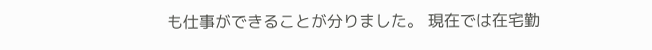も仕事ができることが分りました。 現在では在宅勤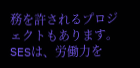務を許されるプロジェクトもあります。
SESは、労働力を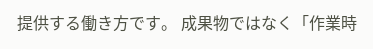提供する働き方です。 成果物ではなく「作業時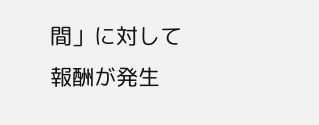間」に対して報酬が発生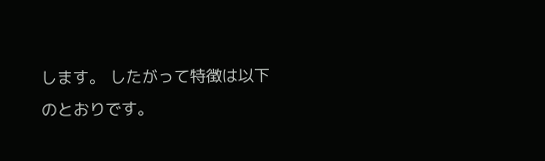します。 したがって特徴は以下のとおりです。